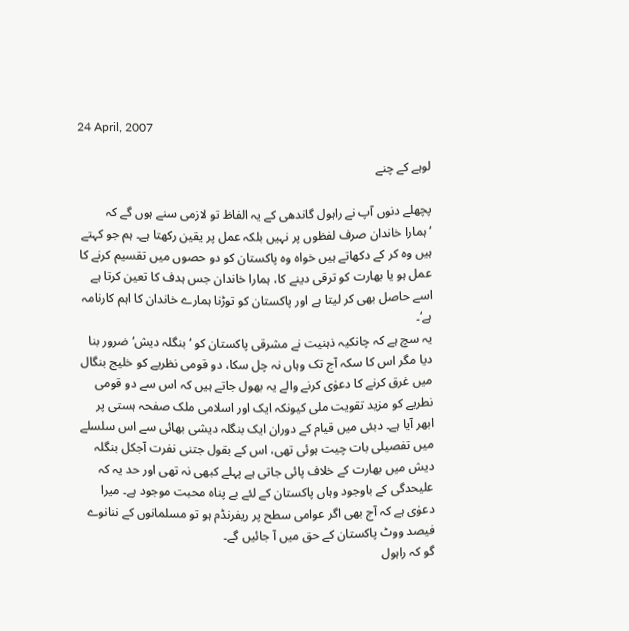24 April, 2007

لوہے کے چنے

پچھلے دنوں آپ نے راہول گاندھی کے یہ الفاظ تو لازمی سنے ہوں گے کہ
‘ہمارا خاندان صرف لفظوں پر نہیں بلکہ عمل پر یقین رکھتا ہے۔ ہم جو کہتے ہیں وہ کر کے دکھاتے ہیں خواہ وہ پاکستان کو دو حصوں میں تقسیم کرنے کا عمل ہو یا بھارت کو ترقی دینے کا، ہمارا خاندان جس ہدف کا تعین کرتا ہے اسے حاصل بھی کر لیتا ہے اور پاکستان کو توڑنا ہمارے خاندان کا اہم کارنامہ ہے‘۔
یہ سچ ہے کہ چانکیہ ذہنیت نے مشرقی پاکستان کو ‘بنگلہ دیش‘ ضرور بنا دیا مگر اس کا سکہ آج تک وہاں نہ چل سکا، دو قومی نظریے کو خلیج بنگال میں غرق کرنے کا دعوٰی کرنے والے یہ بھول جاتے ہیں کہ اس سے دو قومی نطریے کو مزید تقویت ملی کیونکہ ایک اور اسلامی ملک صفحہ ہستی پر ابھر آیا ہے۔ دبئی میں قیام کے دوران ایک بنگلہ دیشی بھائی سے اس سلسلے میں تفصیلی بات چیت ہوئی تھی، اس کے بقول جتنی نفرت آجکل بنگلہ دیش میں بھارت کے خلاف پائی جاتی ہے پہلے کبھی نہ تھی اور حد یہ کہ علیحدگی کے باوجود وہاں پاکستان کے لئے بے پناہ محبت موجود ہے۔ میرا دعوٰی ہے کہ آج بھی اگر عوامی سطح پر ریفرنڈم ہو تو مسلمانوں کے ننانوے فیصد ووٹ پاکستان کے حق میں آ جائیں گے۔
گو کہ راہول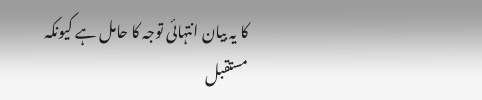کا یہ بیان انتہائی توجہ کا حامل ہے کیونکہ مستقبل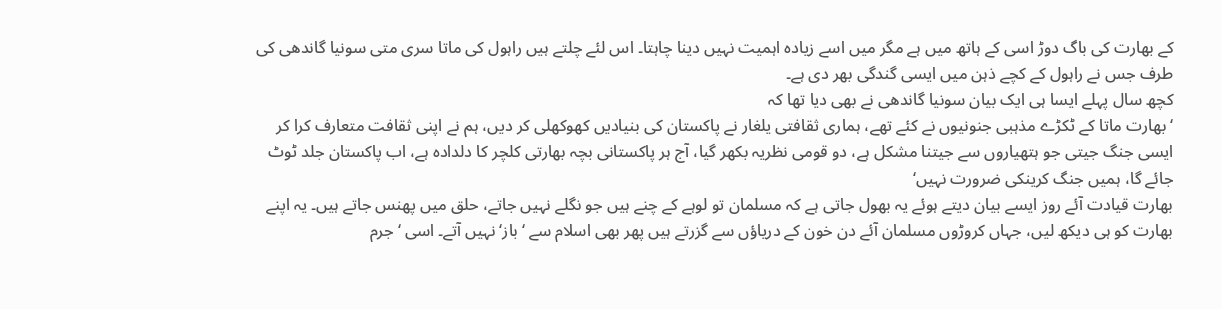کے بھارت کی باگ دوڑ اسی کے ہاتھ میں ہے مگر میں اسے زیادہ اہمیت نہیں دینا چاہتا۔ اس لئے چلتے ہیں راہول کی ماتا سری متی سونیا گاندھی کی طرف جس نے راہول کے کچے ذہن میں ایسی گندگی بھر دی ہے۔
کچھ سال پہلے ایسا ہی ایک بیان سونیا گاندھی نے بھی دیا تھا کہ
‘بھارت ماتا کے ٹکڑے مذہبی جنونیوں نے کئے تھے، ہماری ثقافتی یلغار نے پاکستان کی بنیادیں کھوکھلی کر دیں، ہم نے اپنی ثقافت متعارف کرا کر ایسی جنگ جیتی جو ہتھیاروں سے جیتنا مشکل ہے، دو قومی نظریہ بکھر گیا، آج ہر پاکستانی بچہ بھارتی کلچر کا دلدادہ ہے، اب پاکستان جلد ٹوٹ جائے گا، ہمیں جنگ کرینکی ضرورت نہیں‘
بھارت قیادت آئے روز ایسے بیان دیتے ہوئے یہ بھول جاتی ہے کہ مسلمان تو لوہے کے چنے ہیں جو نگلے نہیں جاتے، حلق میں پھنس جاتے ہیں۔ یہ اپنے بھارت کو ہی دیکھ لیں، جہاں کروڑوں مسلمان آئے دن خون کے دریاؤں سے گزرتے ہیں پھر بھی اسلام سے ‘باز‘ نہیں آتے۔ اسی ‘جرم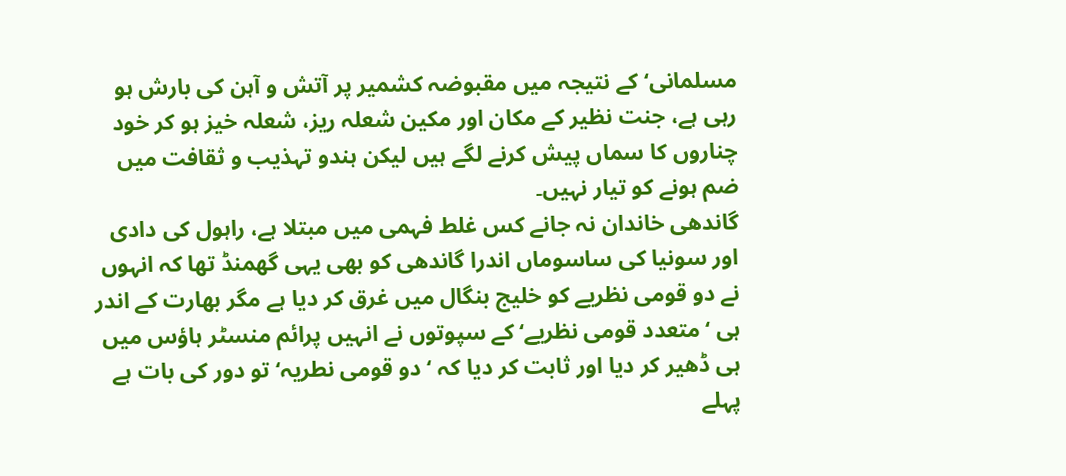مسلمانی‘ کے نتیجہ میں مقبوضہ کشمیر پر آتش و آہن کی بارش ہو رہی ہے، جنت نظیر کے مکان اور مکین شعلہ ریز، شعلہ خیز ہو کر خود چناروں کا سماں پیش کرنے لگے ہیں لیکن ہندو تہذیب و ثقافت میں ضم ہونے کو تیار نہیں۔
گاندھی خاندان نہ جانے کس غلط فہمی میں مبتلا ہے، راہول کی دادی اور سونیا کی ساسوماں اندرا گاندھی کو بھی یہی گھمنڈ تھا کہ انہوں نے دو قومی نظریے کو خلیج بنگال میں غرق کر دیا ہے مگر بھارت کے اندر ہی ‘متعدد قومی نظریے‘ کے سپوتوں نے انہیں پرائم منسٹر ہاؤس میں ہی ڈھیر کر دیا اور ثابت کر دیا کہ ‘دو قومی نطریہ‘ تو دور کی بات ہے پہلے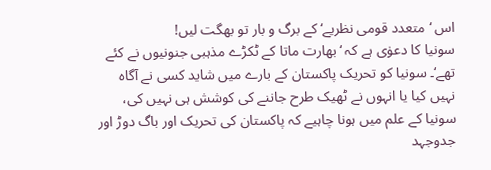اس ‘متعدد قومی نظریے‘ کے برگ و بار تو بھگت لیں!
سونیا کا دعوٰی ہے کہ ‘بھارت ماتا کے ٹکڑے مذہبی جنونیوں نے کئے تھے‘۔ سونیا کو تحریک پاکستان کے بارے میں شاید کسی نے آگاہ نہیں کیا یا انہوں نے ٹھیک طرح جاننے کی کوشش ہی نہیں کی، سونیا کے علم میں ہونا چاہیے کہ پاکستان کی تحریک اور باگ دوڑ اور جدوجہد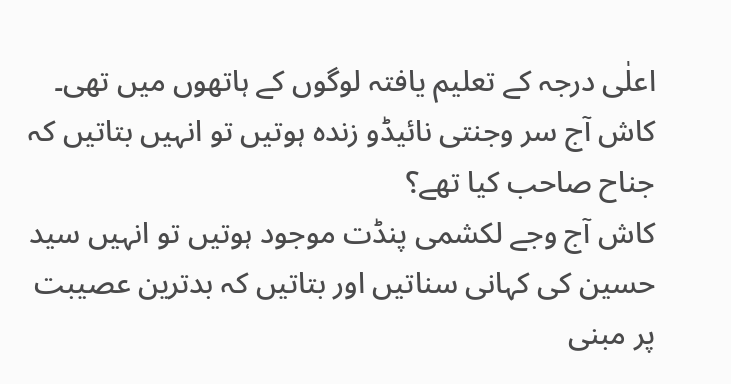اعلٰی درجہ کے تعلیم یافتہ لوگوں کے ہاتھوں میں تھی۔
کاش آج سر وجنتی نائیڈو زندہ ہوتیں تو انہیں بتاتیں کہ جناح صاحب کیا تھے؟
کاش آج وجے لکشمی پنڈت موجود ہوتیں تو انہیں سید حسین کی کہانی سناتیں اور بتاتیں کہ بدترین عصیبت پر مبنی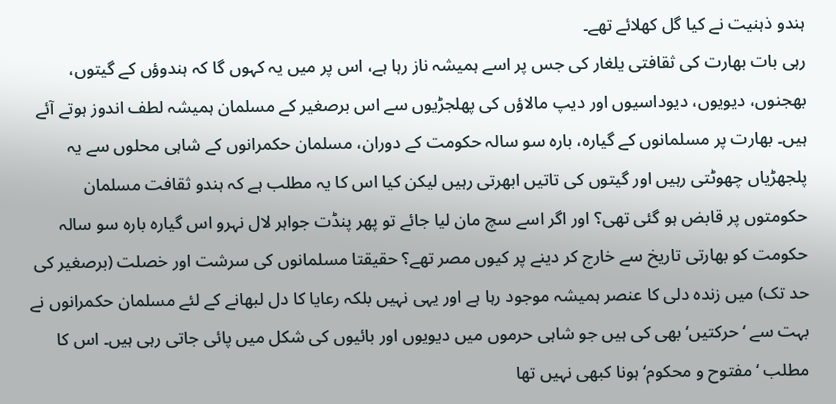ہندو ذہنیت نے کیا گل کھلائے تھے۔
رہی بات بھارت کی ثقافتی یلغار کی جس پر اسے ہمیشہ ناز رہا ہے، اس پر میں یہ کہوں گا کہ ہندوؤں کے گیتوں، بھجنوں، دیویوں، دیوداسیوں اور دیپ مالاؤں کی پھلجڑیوں سے اس برصغیر کے مسلمان ہمیشہ لطف اندوز ہوتے آئے ہیں۔ بھارت پر مسلمانوں کے گیارہ، بارہ سو سالہ حکومت کے دوران، مسلمان حکمرانوں کے شاہی محلوں سے یہ پلجھڑیاں چھوٹتی رہیں اور گیتوں کی تاتیں ابھرتی رہیں لیکن کیا اس کا یہ مطلب ہے کہ ہندو ثقافت مسلمان حکومتوں پر قابض ہو گئی تھی؟ اور اگر اسے سچ مان لیا جائے تو پھر پنڈت جواہر لال نہرو اس گیارہ بارہ سو سالہ حکومت کو بھارتی تاریخ سے خارج کر دینے پر کیوں مصر تھے؟ حقیقتا مسلمانوں کی سرشت اور خصلت (برصغیر کی حد تک) میں زندہ دلی کا عنصر ہمیشہ موجود رہا ہے اور یہی نہیں بلکہ رعایا کا دل لبھانے کے لئے مسلمان حکمرانوں نے بہت سے ‘حرکتیں‘ بھی کی ہیں جو شاہی حرموں میں دیویوں اور بائیوں کی شکل میں پائی جاتی رہی ہیں۔ اس کا مطلب ‘مفتوح و محکوم‘ ہونا کبھی نہیں تھا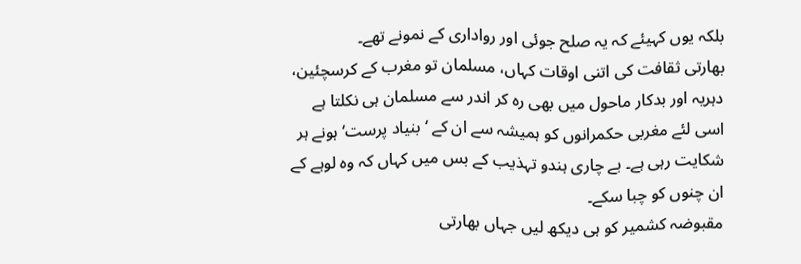بلکہ یوں کہیئے کہ یہ صلح جوئی اور رواداری کے نمونے تھے۔
بھارتی ثقافت کی اتنی اوقات کہاں، مسلمان تو مغرب کے کرسچئین، دہریہ اور بدکار ماحول میں بھی رہ کر اندر سے مسلمان ہی نکلتا ہے اسی لئے مغربی حکمرانوں کو ہمیشہ سے ان کے ‘بنیاد پرست‘ ہونے ہر شکایت رہی ہے۔ بے چاری ہندو تہذیب کے بس میں کہاں کہ وہ لوہے کے ان چنوں کو چبا سکے۔
مقبوضہ کشمیر کو ہی دیکھ لیں جہاں بھارتی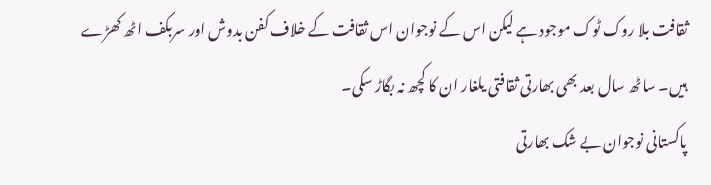ثقافت بلا روک ٹوک موجود ہے لیکن اس کے نوجوان اس ثقافت کے خلاف کفن بدوش اور سربکف اٹھ کھڑے ہیں۔ ساٹھ سال بعد بھی بھارتی ثقافتی یلغار ان کا کچھ نہ بگاڑ سکی۔
پاکستانی نوجوان بے شک بھارتی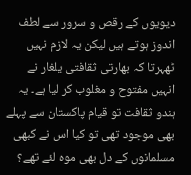دیویوں کے رقص و سرور سے لطف اندوز ہوتے ہیں لیکن یہ لازم نہیں ٹھہرتا کہ بھارتی ثقافتی یلغار نے انہیں مفتوح و مغلوب کر لیا ہے۔ یہ ہندو ثقافت تو قیام پاکستان سے پہلے بھی موجود تھی تو کیا اس نے کبھی مسلمانوں کے دل بھی موہ لئے تھے؟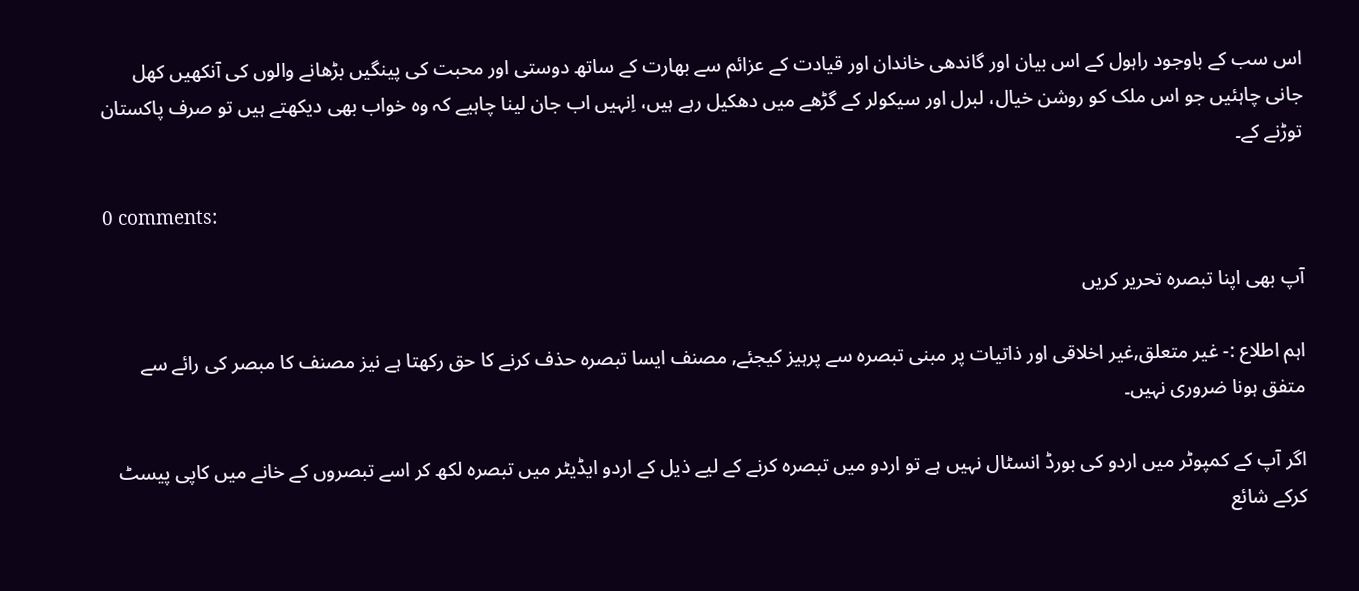اس سب کے باوجود راہول کے اس بیان اور گاندھی خاندان اور قیادت کے عزائم سے بھارت کے ساتھ دوستی اور محبت کی پینگیں بڑھانے والوں کی آنکھیں کھل جانی چاہئیں جو اس ملک کو روشن خیال، لبرل اور سیکولر کے گڑھے میں دھکیل رہے ہیں، اِنہیں اب جان لینا چاہیے کہ وہ خواب بھی دیکھتے ہیں تو صرف پاکستان توڑنے کے۔

0 comments:

آپ بھی اپنا تبصرہ تحریر کریں

اہم اطلاع :- غیر متعلق,غیر اخلاقی اور ذاتیات پر مبنی تبصرہ سے پرہیز کیجئے, مصنف ایسا تبصرہ حذف کرنے کا حق رکھتا ہے نیز مصنف کا مبصر کی رائے سے متفق ہونا ضروری نہیں۔

اگر آپ کے کمپوٹر میں اردو کی بورڈ انسٹال نہیں ہے تو اردو میں تبصرہ کرنے کے لیے ذیل کے اردو ایڈیٹر میں تبصرہ لکھ کر اسے تبصروں کے خانے میں کاپی پیسٹ کرکے شائع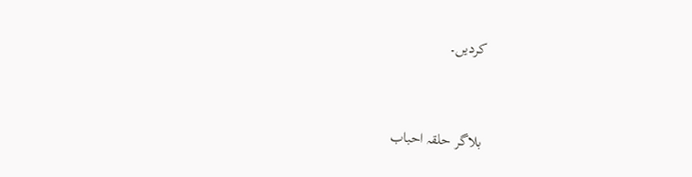کردیں۔


بلاگر حلقہ احباب